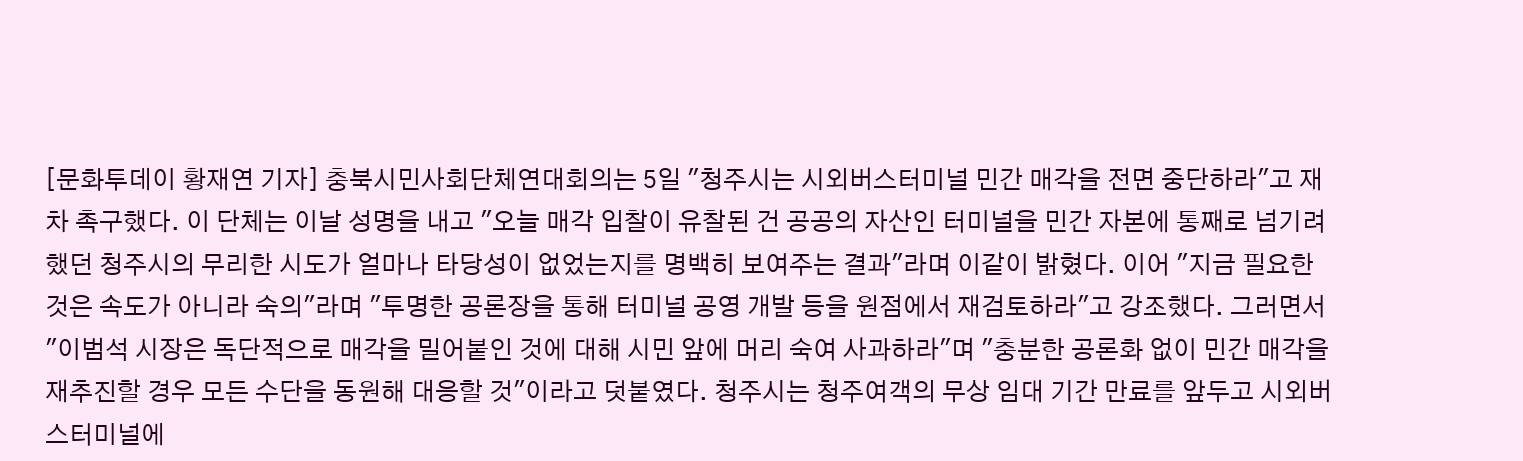[문화투데이 황재연 기자] 충북시민사회단체연대회의는 5일 "청주시는 시외버스터미널 민간 매각을 전면 중단하라"고 재차 촉구했다. 이 단체는 이날 성명을 내고 "오늘 매각 입찰이 유찰된 건 공공의 자산인 터미널을 민간 자본에 통째로 넘기려 했던 청주시의 무리한 시도가 얼마나 타당성이 없었는지를 명백히 보여주는 결과"라며 이같이 밝혔다. 이어 "지금 필요한 것은 속도가 아니라 숙의"라며 "투명한 공론장을 통해 터미널 공영 개발 등을 원점에서 재검토하라"고 강조했다. 그러면서 "이범석 시장은 독단적으로 매각을 밀어붙인 것에 대해 시민 앞에 머리 숙여 사과하라"며 "충분한 공론화 없이 민간 매각을 재추진할 경우 모든 수단을 동원해 대응할 것"이라고 덧붙였다. 청주시는 청주여객의 무상 임대 기간 만료를 앞두고 시외버스터미널에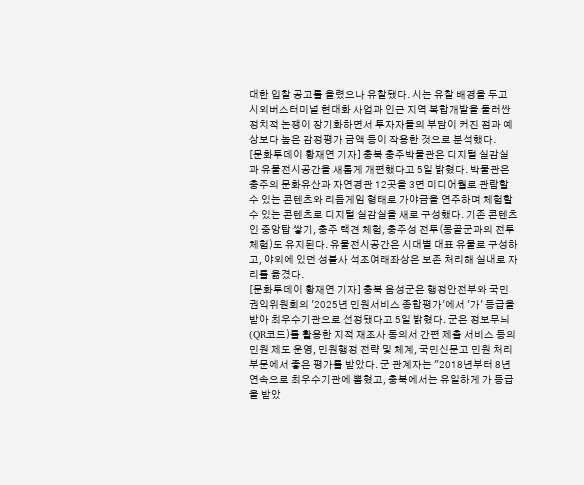대한 입찰 공고를 올렸으나 유찰됐다. 시는 유찰 배경을 두고 시외버스터미널 현대화 사업과 인근 지역 복합개발을 둘러싼 정치적 논쟁이 장기화하면서 투자자들의 부담이 커진 점과 예상보다 높은 감정평가 금액 등이 작용한 것으로 분석했다.
[문화투데이 황재연 기자] 충북 충주박물관은 디지털 실감실과 유물전시공간을 새롭게 개편했다고 5일 밝혔다. 박물관은 충주의 문화유산과 자연경관 12곳을 3면 미디어월로 관람할 수 있는 콘텐츠와 리듬게임 형태로 가야금을 연주하며 체험할 수 있는 콘텐츠로 디지털 실감실을 새로 구성했다. 기존 콘텐츠인 중앙탑 쌓기, 충주 택견 체험, 충주성 전투(몽골군과의 전투 체험)도 유지된다. 유물전시공간은 시대별 대표 유물로 구성하고, 야외에 있던 성불사 석조여래좌상은 보존 처리해 실내로 자리를 옮겼다.
[문화투데이 황재연 기자] 충북 음성군은 행정안전부와 국민권익위원회의 '2025년 민원서비스 종합평가'에서 '가' 등급을 받아 최우수기관으로 선정됐다고 5일 밝혔다. 군은 정보무늬(QR코드)를 활용한 지적 재조사 동의서 간편 제출 서비스 등의 민원 제도 운영, 민원행정 전략 및 체계, 국민신문고 민원 처리 부문에서 좋은 평가를 받았다. 군 관계자는 "2018년부터 8년 연속으로 최우수기관에 뽑혔고, 충북에서는 유일하게 가 등급을 받았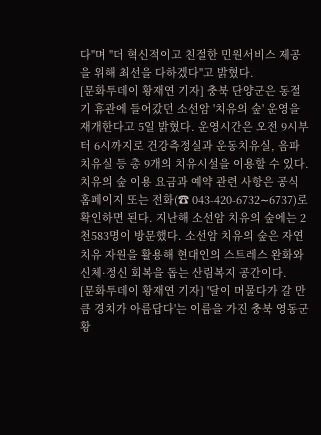다"며 "더 혁신적이고 친절한 민원서비스 제공을 위해 최선을 다하겠다"고 밝혔다.
[문화투데이 황재연 기자] 충북 단양군은 동절기 휴관에 들어갔던 소선암 '치유의 숲' 운영을 재개한다고 5일 밝혔다. 운영시간은 오전 9시부터 6시까지로 건강측정실과 운동치유실, 음파치유실 등 총 9개의 치유시설을 이용할 수 있다. 치유의 숲 이용 요금과 예약 관련 사항은 공식 홈페이지 또는 전화(☎ 043-420-6732∼6737)로 확인하면 된다. 지난해 소선암 치유의 숲에는 2천583명이 방문했다. 소선암 치유의 숲은 자연치유 자원을 활용해 현대인의 스트레스 완화와 신체·정신 회복을 돕는 산림복지 공간이다.
[문화투데이 황재연 기자] '달이 머물다가 갈 만큼 경치가 아름답다'는 이름을 가진 충북 영동군 황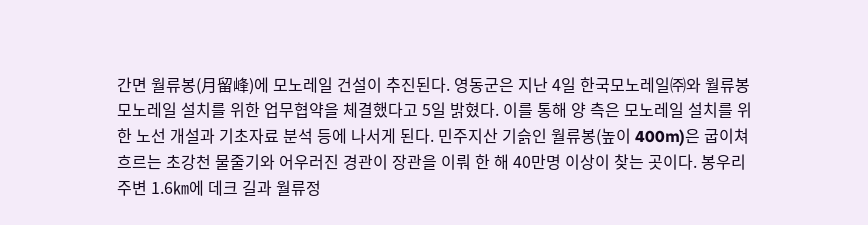간면 월류봉(月留峰)에 모노레일 건설이 추진된다. 영동군은 지난 4일 한국모노레일㈜와 월류봉 모노레일 설치를 위한 업무협약을 체결했다고 5일 밝혔다. 이를 통해 양 측은 모노레일 설치를 위한 노선 개설과 기초자료 분석 등에 나서게 된다. 민주지산 기슭인 월류봉(높이 400m)은 굽이쳐 흐르는 초강천 물줄기와 어우러진 경관이 장관을 이뤄 한 해 40만명 이상이 찾는 곳이다. 봉우리 주변 1.6㎞에 데크 길과 월류정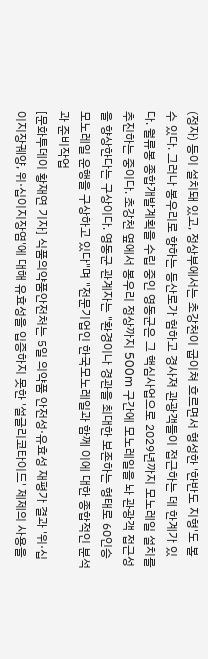(정자) 등이 설치돼 있고, 정상부에서는 초강천이 굽이쳐 흐르면서 형성한 '한반도 지형'도 볼 수 있다. 그러나 봉우리로 향하는 등산로가 험하고 경사져 관광객들이 접근하는 데 한계가 있다. 월류봉 종합개발계획을 수립 중인 영동군은 그 핵심사업으로 2029년까지 모노레일 설치를 추진하는 중이다. 초강천 옆에서 봉우리 정상까지 500m 구간에 모노레일을 놔 관광객 접근성을 향상한다는 구상이다. 영동군 관계자는 "환경이나 경관을 최대한 보존하는 형태로 60인승 모노레일 운행을 구상하고 있다"며 "전문기업인 한국모노레일과 함께 이에 대한 종합적인 분석과 준비작업
[문화투데이 황재연 기자] 식품의약품안전처는 5일 의약품 안전성·유효성 재평가 결과 '위·십이지장궤양, 위·십이지장염'에 대해 유효성을 입증하지 못한 '설글리코타이드' 제제의 사용을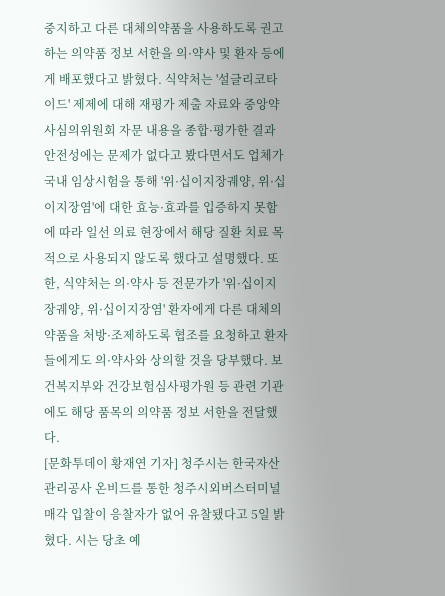중지하고 다른 대체의약품을 사용하도록 권고하는 의약품 정보 서한을 의·약사 및 환자 등에게 배포했다고 밝혔다. 식약처는 '설글리코타이드' 제제에 대해 재평가 제출 자료와 중앙약사심의위원회 자문 내용을 종합·평가한 결과 안전성에는 문제가 없다고 봤다면서도 업체가 국내 임상시험을 통해 '위·십이지장궤양, 위·십이지장염'에 대한 효능·효과를 입증하지 못함에 따라 일선 의료 현장에서 해당 질환 치료 목적으로 사용되지 않도록 했다고 설명했다. 또한, 식약처는 의·약사 등 전문가가 '위·십이지장궤양, 위·십이지장염' 환자에게 다른 대체의약품을 처방·조제하도록 협조를 요청하고 환자들에게도 의·약사와 상의할 것을 당부했다. 보건복지부와 건강보험심사평가원 등 관련 기관에도 해당 품목의 의약품 정보 서한을 전달했다.
[문화투데이 황재연 기자] 청주시는 한국자산관리공사 온비드를 통한 청주시외버스터미널 매각 입찰이 응찰자가 없어 유찰됐다고 5일 밝혔다. 시는 당초 예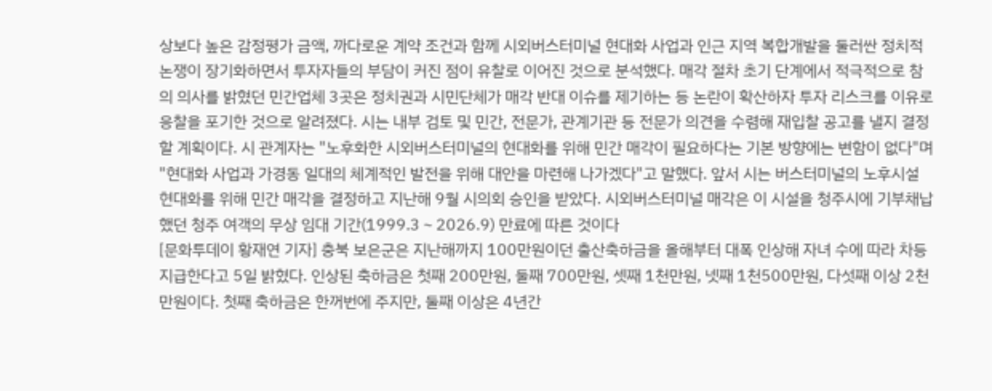상보다 높은 감정평가 금액, 까다로운 계약 조건과 함께 시외버스터미널 현대화 사업과 인근 지역 복합개발을 둘러싼 정치적 논쟁이 장기화하면서 투자자들의 부담이 커진 점이 유찰로 이어진 것으로 분석했다. 매각 절차 초기 단계에서 적극적으로 참의 의사를 밝혔던 민간업체 3곳은 정치권과 시민단체가 매각 반대 이슈를 제기하는 등 논란이 확산하자 투자 리스크를 이유로 응찰을 포기한 것으로 알려졌다. 시는 내부 검토 및 민간, 전문가, 관계기관 등 전문가 의견을 수렴해 재입찰 공고를 낼지 결정할 계획이다. 시 관계자는 "노후화한 시외버스터미널의 현대화를 위해 민간 매각이 필요하다는 기본 방향에는 변함이 없다"며 "현대화 사업과 가경동 일대의 체계적인 발전을 위해 대안을 마련해 나가겠다"고 말했다. 앞서 시는 버스터미널의 노후시설 현대화를 위해 민간 매각을 결정하고 지난해 9월 시의회 승인을 받았다. 시외버스터미널 매각은 이 시설을 청주시에 기부채납했던 청주 여객의 무상 임대 기간(1999.3∼2026.9) 만료에 따른 것이다
[문화투데이 황재연 기자] 충북 보은군은 지난해까지 100만원이던 출산축하금을 올해부터 대폭 인상해 자녀 수에 따라 차등 지급한다고 5일 밝혔다. 인상된 축하금은 첫째 200만원, 둘째 700만원, 셋째 1천만원, 넷째 1천500만원, 다섯째 이상 2천만원이다. 첫째 축하금은 한꺼번에 주지만, 둘째 이상은 4년간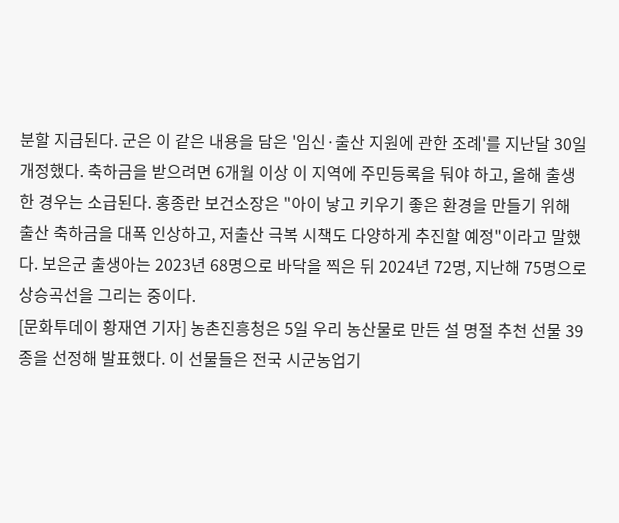분할 지급된다. 군은 이 같은 내용을 담은 '임신·출산 지원에 관한 조례'를 지난달 30일 개정했다. 축하금을 받으려면 6개월 이상 이 지역에 주민등록을 둬야 하고, 올해 출생한 경우는 소급된다. 홍종란 보건소장은 "아이 낳고 키우기 좋은 환경을 만들기 위해 출산 축하금을 대폭 인상하고, 저출산 극복 시책도 다양하게 추진할 예정"이라고 말했다. 보은군 출생아는 2023년 68명으로 바닥을 찍은 뒤 2024년 72명, 지난해 75명으로 상승곡선을 그리는 중이다.
[문화투데이 황재연 기자] 농촌진흥청은 5일 우리 농산물로 만든 설 명절 추천 선물 39종을 선정해 발표했다. 이 선물들은 전국 시군농업기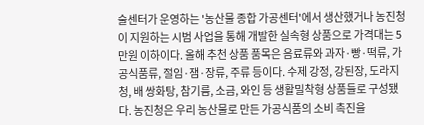술센터가 운영하는 '농산물 종합 가공센터'에서 생산했거나 농진청이 지원하는 시범 사업을 통해 개발한 실속형 상품으로 가격대는 5만원 이하이다. 올해 추천 상품 품목은 음료류와 과자·빵·떡류, 가공식품류, 절임·잼·장류, 주류 등이다. 수제 강정, 강된장, 도라지청, 배 쌍화탕, 참기름, 소금, 와인 등 생활밀착형 상품들로 구성됐다. 농진청은 우리 농산물로 만든 가공식품의 소비 촉진을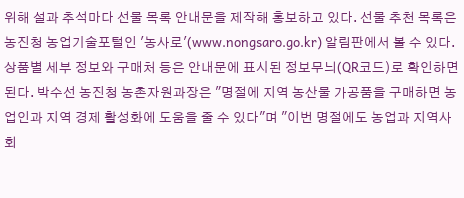위해 설과 추석마다 선물 목록 안내문을 제작해 홍보하고 있다. 선물 추천 목록은 농진청 농업기술포털인 '농사로'(www.nongsaro.go.kr) 알림판에서 볼 수 있다. 상품별 세부 정보와 구매처 등은 안내문에 표시된 정보무늬(QR코드)로 확인하면 된다. 박수선 농진청 농촌자원과장은 "명절에 지역 농산물 가공품을 구매하면 농업인과 지역 경제 활성화에 도움을 줄 수 있다"며 "이번 명절에도 농업과 지역사회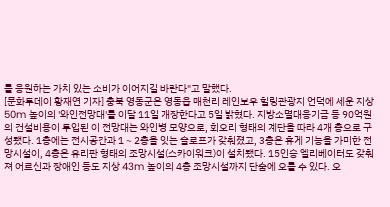를 응원하는 가치 있는 소비가 이어지길 바란다"고 말했다.
[문화투데이 황재연 기자] 충북 영동군은 영동읍 매천리 레인보우 힐링관광지 언덕에 세운 지상 50m 높이의 '와인전망대'를 이달 11일 개장한다고 5일 밝혔다. 지방소멸대응기금 등 90억원의 건설비용이 투입된 이 전망대는 와인병 모양으로, 회오리 형태의 계단을 따라 4개 층으로 구성됐다. 1층에는 전시공간과 1∼2층을 잇는 슬로프가 갖춰졌고, 3층은 휴게 기능을 가미한 전망시설이, 4층은 유리판 형태의 조망시설(스카이워크)이 설치됐다. 15인승 엘리베이터도 갖춰져 어르신과 장애인 등도 지상 43m 높이의 4층 조망시설까지 단숨에 오를 수 있다. 오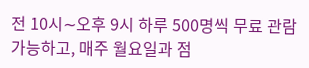전 10시∼오후 9시 하루 500명씩 무료 관람 가능하고, 매주 월요일과 점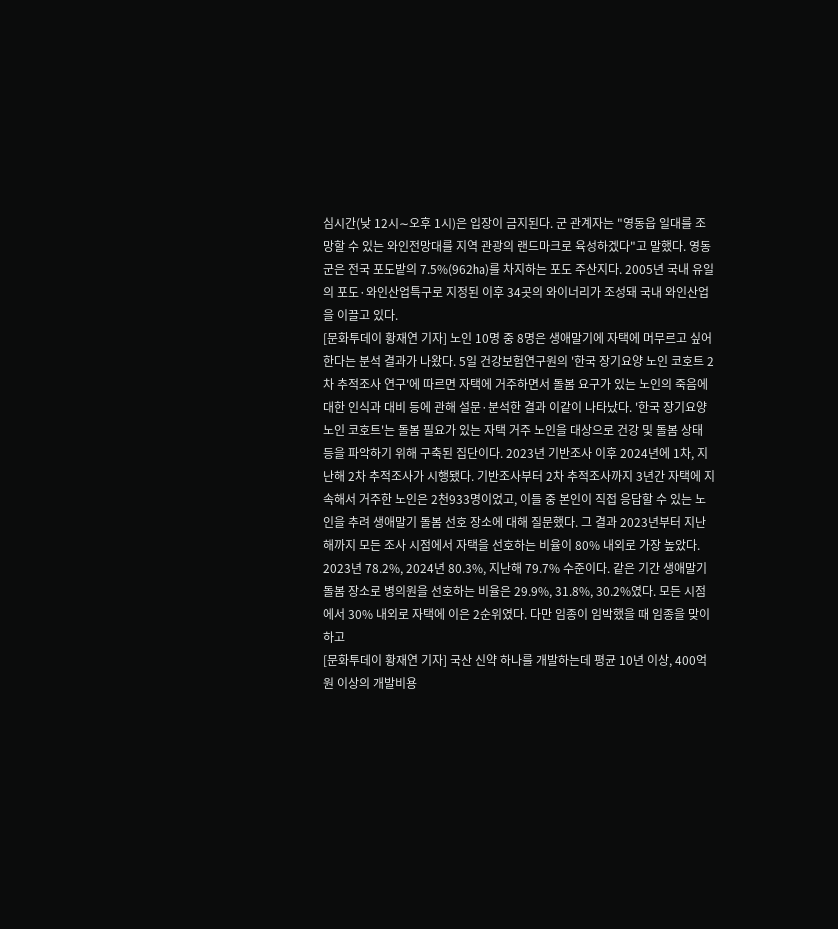심시간(낮 12시∼오후 1시)은 입장이 금지된다. 군 관계자는 "영동읍 일대를 조망할 수 있는 와인전망대를 지역 관광의 랜드마크로 육성하겠다"고 말했다. 영동군은 전국 포도밭의 7.5%(962㏊)를 차지하는 포도 주산지다. 2005년 국내 유일의 포도·와인산업특구로 지정된 이후 34곳의 와이너리가 조성돼 국내 와인산업을 이끌고 있다.
[문화투데이 황재연 기자] 노인 10명 중 8명은 생애말기에 자택에 머무르고 싶어 한다는 분석 결과가 나왔다. 5일 건강보험연구원의 '한국 장기요양 노인 코호트 2차 추적조사 연구'에 따르면 자택에 거주하면서 돌봄 요구가 있는 노인의 죽음에 대한 인식과 대비 등에 관해 설문·분석한 결과 이같이 나타났다. '한국 장기요양 노인 코호트'는 돌봄 필요가 있는 자택 거주 노인을 대상으로 건강 및 돌봄 상태 등을 파악하기 위해 구축된 집단이다. 2023년 기반조사 이후 2024년에 1차, 지난해 2차 추적조사가 시행됐다. 기반조사부터 2차 추적조사까지 3년간 자택에 지속해서 거주한 노인은 2천933명이었고, 이들 중 본인이 직접 응답할 수 있는 노인을 추려 생애말기 돌봄 선호 장소에 대해 질문했다. 그 결과 2023년부터 지난해까지 모든 조사 시점에서 자택을 선호하는 비율이 80% 내외로 가장 높았다. 2023년 78.2%, 2024년 80.3%, 지난해 79.7% 수준이다. 같은 기간 생애말기 돌봄 장소로 병의원을 선호하는 비율은 29.9%, 31.8%, 30.2%였다. 모든 시점에서 30% 내외로 자택에 이은 2순위였다. 다만 임종이 임박했을 때 임종을 맞이하고
[문화투데이 황재연 기자] 국산 신약 하나를 개발하는데 평균 10년 이상, 400억원 이상의 개발비용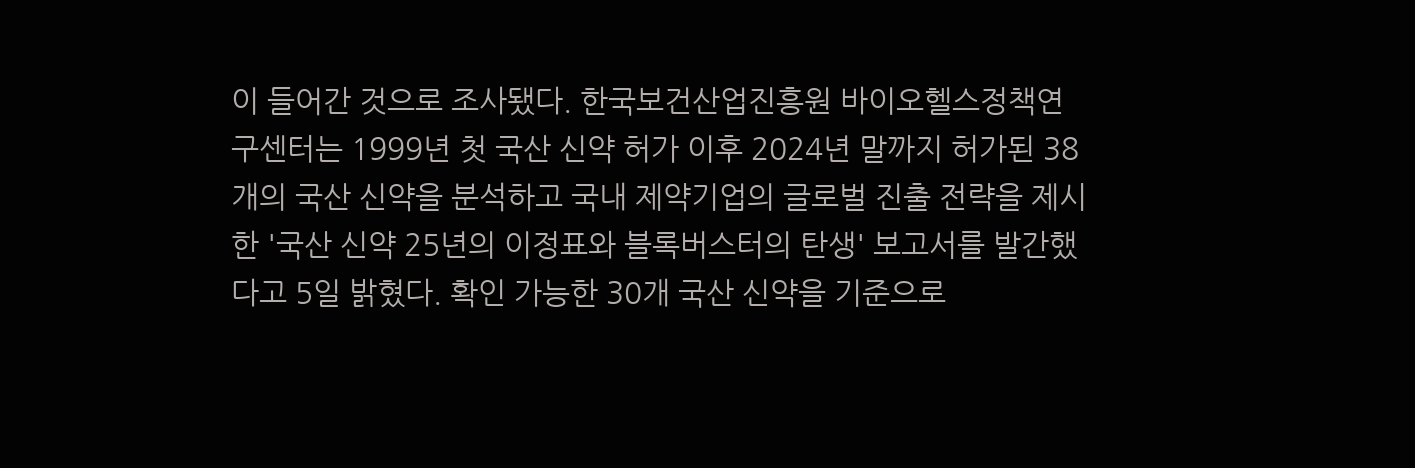이 들어간 것으로 조사됐다. 한국보건산업진흥원 바이오헬스정책연구센터는 1999년 첫 국산 신약 허가 이후 2024년 말까지 허가된 38개의 국산 신약을 분석하고 국내 제약기업의 글로벌 진출 전략을 제시한 '국산 신약 25년의 이정표와 블록버스터의 탄생' 보고서를 발간했다고 5일 밝혔다. 확인 가능한 30개 국산 신약을 기준으로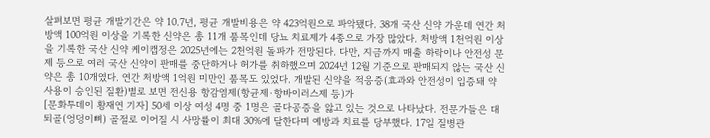살펴보면 평균 개발기간은 약 10.7년, 평균 개발비용은 약 423억원으로 파악됐다. 38개 국산 신약 가운데 연간 처방액 100억원 이상을 기록한 신약은 총 11개 품목인데 당뇨 치료제가 4종으로 가장 많았다. 처방액 1천억원 이상을 기록한 국산 신약 케이캡정은 2025년에는 2천억원 돌파가 전망된다. 다만, 지금까지 매출 하락이나 안전성 문제 등으로 여러 국산 신약이 판매를 중단하거나 허가를 취하했으며 2024년 12월 기준으로 판매되지 않는 국산 신약은 총 10개였다. 연간 처방액 1억원 미만인 품목도 있었다. 개발된 신약을 적응증(효과와 안전성이 입증돼 약 사용이 승인된 질환)별로 보면 전신용 항감염제(항균제·항바이러스제 등)가
[문화투데이 황재연 기자] 50세 이상 여성 4명 중 1명은 골다공증을 앓고 있는 것으로 나타났다. 전문가들은 대퇴골(엉덩이뼈) 골절로 이어질 시 사망률이 최대 30%에 달한다며 예방과 치료를 당부했다. 17일 질병관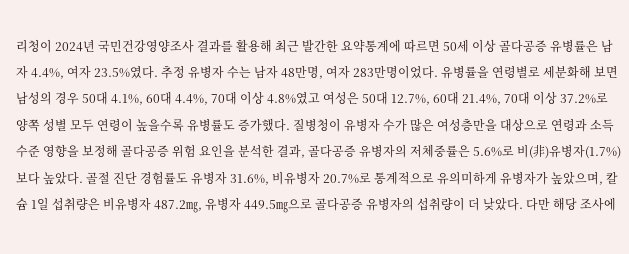리청이 2024년 국민건강영양조사 결과를 활용해 최근 발간한 요약통계에 따르면 50세 이상 골다공증 유병률은 남자 4.4%, 여자 23.5%였다. 추정 유병자 수는 남자 48만명, 여자 283만명이었다. 유병률을 연령별로 세분화해 보면 남성의 경우 50대 4.1%, 60대 4.4%, 70대 이상 4.8%였고 여성은 50대 12.7%, 60대 21.4%, 70대 이상 37.2%로 양쪽 성별 모두 연령이 높을수록 유병률도 증가했다. 질병청이 유병자 수가 많은 여성층만을 대상으로 연령과 소득 수준 영향을 보정해 골다공증 위험 요인을 분석한 결과, 골다공증 유병자의 저체중률은 5.6%로 비(非)유병자(1.7%)보다 높았다. 골절 진단 경험률도 유병자 31.6%, 비유병자 20.7%로 통계적으로 유의미하게 유병자가 높았으며, 칼슘 1일 섭취량은 비유병자 487.2㎎, 유병자 449.5㎎으로 골다공증 유병자의 섭취량이 더 낮았다. 다만 해당 조사에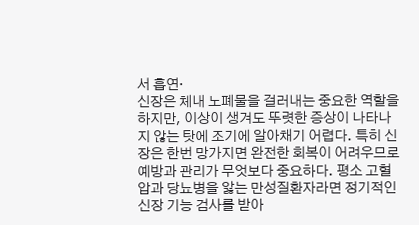서 흡연·
신장은 체내 노폐물을 걸러내는 중요한 역할을 하지만, 이상이 생겨도 뚜렷한 증상이 나타나지 않는 탓에 조기에 알아채기 어렵다. 특히 신장은 한번 망가지면 완전한 회복이 어려우므로 예방과 관리가 무엇보다 중요하다. 평소 고혈압과 당뇨병을 앓는 만성질환자라면 정기적인 신장 기능 검사를 받아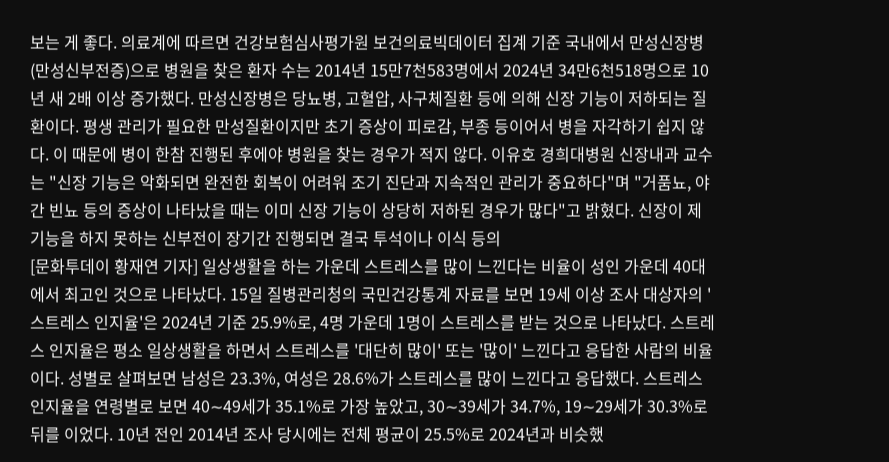보는 게 좋다. 의료계에 따르면 건강보험심사평가원 보건의료빅데이터 집계 기준 국내에서 만성신장병(만성신부전증)으로 병원을 찾은 환자 수는 2014년 15만7천583명에서 2024년 34만6천518명으로 10년 새 2배 이상 증가했다. 만성신장병은 당뇨병, 고혈압, 사구체질환 등에 의해 신장 기능이 저하되는 질환이다. 평생 관리가 필요한 만성질환이지만 초기 증상이 피로감, 부종 등이어서 병을 자각하기 쉽지 않다. 이 때문에 병이 한참 진행된 후에야 병원을 찾는 경우가 적지 않다. 이유호 경희대병원 신장내과 교수는 "신장 기능은 악화되면 완전한 회복이 어려워 조기 진단과 지속적인 관리가 중요하다"며 "거품뇨, 야간 빈뇨 등의 증상이 나타났을 때는 이미 신장 기능이 상당히 저하된 경우가 많다"고 밝혔다. 신장이 제 기능을 하지 못하는 신부전이 장기간 진행되면 결국 투석이나 이식 등의
[문화투데이 황재연 기자] 일상생활을 하는 가운데 스트레스를 많이 느낀다는 비율이 성인 가운데 40대에서 최고인 것으로 나타났다. 15일 질병관리청의 국민건강통계 자료를 보면 19세 이상 조사 대상자의 '스트레스 인지율'은 2024년 기준 25.9%로, 4명 가운데 1명이 스트레스를 받는 것으로 나타났다. 스트레스 인지율은 평소 일상생활을 하면서 스트레스를 '대단히 많이' 또는 '많이' 느낀다고 응답한 사람의 비율이다. 성별로 살펴보면 남성은 23.3%, 여성은 28.6%가 스트레스를 많이 느낀다고 응답했다. 스트레스 인지율을 연령별로 보면 40∼49세가 35.1%로 가장 높았고, 30∼39세가 34.7%, 19∼29세가 30.3%로 뒤를 이었다. 10년 전인 2014년 조사 당시에는 전체 평균이 25.5%로 2024년과 비슷했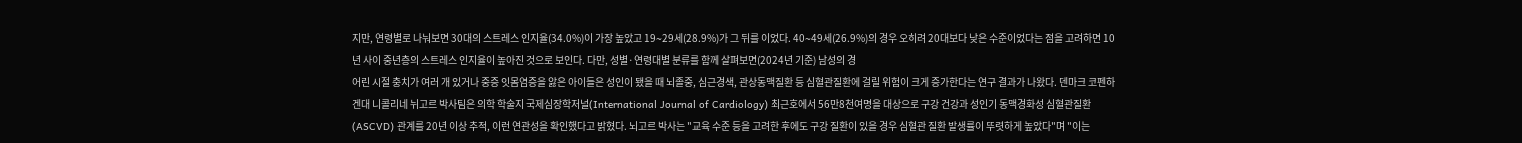지만, 연령별로 나눠보면 30대의 스트레스 인지율(34.0%)이 가장 높았고 19∼29세(28.9%)가 그 뒤를 이었다. 40∼49세(26.9%)의 경우 오히려 20대보다 낮은 수준이었다는 점을 고려하면 10년 사이 중년층의 스트레스 인지율이 높아진 것으로 보인다. 다만, 성별·연령대별 분류를 함께 살펴보면(2024년 기준) 남성의 경
어린 시절 충치가 여러 개 있거나 중증 잇몸염증을 앓은 아이들은 성인이 됐을 때 뇌졸중, 심근경색, 관상동맥질환 등 심혈관질환에 걸릴 위험이 크게 증가한다는 연구 결과가 나왔다. 덴마크 코펜하겐대 니콜리네 뉘고르 박사팀은 의학 학술지 국제심장학저널(International Journal of Cardiology) 최근호에서 56만8천여명을 대상으로 구강 건강과 성인기 동맥경화성 심혈관질환(ASCVD) 관계를 20년 이상 추적, 이런 연관성을 확인했다고 밝혔다. 뇌고르 박사는 "교육 수준 등을 고려한 후에도 구강 질환이 있을 경우 심혈관 질환 발생률이 뚜렷하게 높았다"며 "이는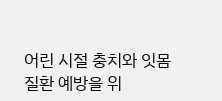어린 시절 충치와 잇몸질환 예방을 위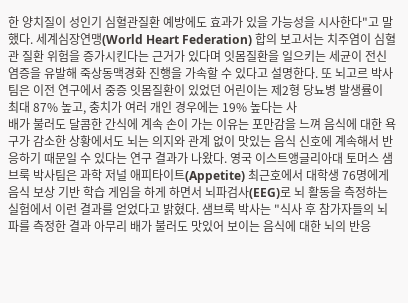한 양치질이 성인기 심혈관질환 예방에도 효과가 있을 가능성을 시사한다"고 말했다. 세계심장연맹(World Heart Federation) 합의 보고서는 치주염이 심혈관 질환 위험을 증가시킨다는 근거가 있다며 잇몸질환을 일으키는 세균이 전신 염증을 유발해 죽상동맥경화 진행을 가속할 수 있다고 설명한다. 또 뇌고르 박사팀은 이전 연구에서 중증 잇몸질환이 있었던 어린이는 제2형 당뇨병 발생률이 최대 87% 높고, 충치가 여러 개인 경우에는 19% 높다는 사
배가 불러도 달콤한 간식에 계속 손이 가는 이유는 포만감을 느껴 음식에 대한 욕구가 감소한 상황에서도 뇌는 의지와 관계 없이 맛있는 음식 신호에 계속해서 반응하기 때문일 수 있다는 연구 결과가 나왔다. 영국 이스트앵글리아대 토머스 샘브룩 박사팀은 과학 저널 애피타이트(Appetite) 최근호에서 대학생 76명에게 음식 보상 기반 학습 게임을 하게 하면서 뇌파검사(EEG)로 뇌 활동을 측정하는 실험에서 이런 결과를 얻었다고 밝혔다. 샘브룩 박사는 "식사 후 참가자들의 뇌파를 측정한 결과 아무리 배가 불러도 맛있어 보이는 음식에 대한 뇌의 반응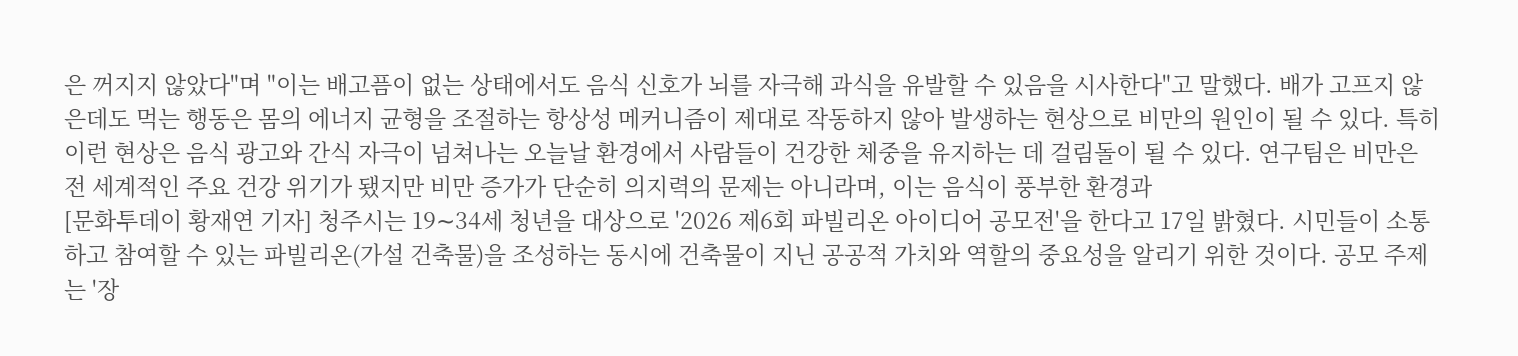은 꺼지지 않았다"며 "이는 배고픔이 없는 상태에서도 음식 신호가 뇌를 자극해 과식을 유발할 수 있음을 시사한다"고 말했다. 배가 고프지 않은데도 먹는 행동은 몸의 에너지 균형을 조절하는 항상성 메커니즘이 제대로 작동하지 않아 발생하는 현상으로 비만의 원인이 될 수 있다. 특히 이런 현상은 음식 광고와 간식 자극이 넘쳐나는 오늘날 환경에서 사람들이 건강한 체중을 유지하는 데 걸림돌이 될 수 있다. 연구팀은 비만은 전 세계적인 주요 건강 위기가 됐지만 비만 증가가 단순히 의지력의 문제는 아니라며, 이는 음식이 풍부한 환경과
[문화투데이 황재연 기자] 청주시는 19∼34세 청년을 대상으로 '2026 제6회 파빌리온 아이디어 공모전'을 한다고 17일 밝혔다. 시민들이 소통하고 참여할 수 있는 파빌리온(가설 건축물)을 조성하는 동시에 건축물이 지닌 공공적 가치와 역할의 중요성을 알리기 위한 것이다. 공모 주제는 '장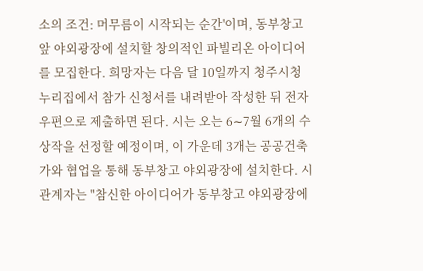소의 조건: 머무름이 시작되는 순간'이며, 동부창고 앞 야외광장에 설치할 창의적인 파빌리온 아이디어를 모집한다. 희망자는 다음 달 10일까지 청주시청 누리집에서 참가 신청서를 내려받아 작성한 뒤 전자우편으로 제출하면 된다. 시는 오는 6∼7월 6개의 수상작을 선정할 예정이며, 이 가운데 3개는 공공건축가와 협업을 통해 동부창고 야외광장에 설치한다. 시 관계자는 "참신한 아이디어가 동부창고 야외광장에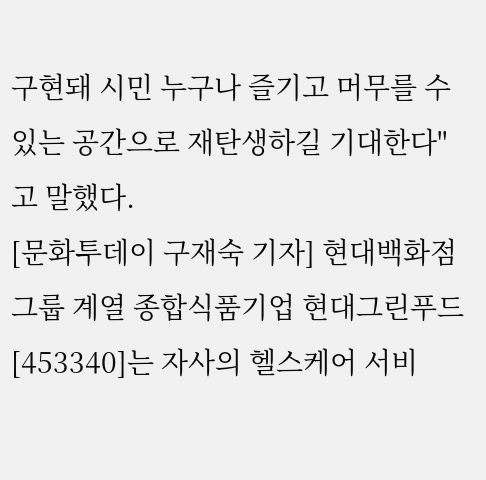구현돼 시민 누구나 즐기고 머무를 수 있는 공간으로 재탄생하길 기대한다"고 말했다.
[문화투데이 구재숙 기자] 현대백화점그룹 계열 종합식품기업 현대그린푸드[453340]는 자사의 헬스케어 서비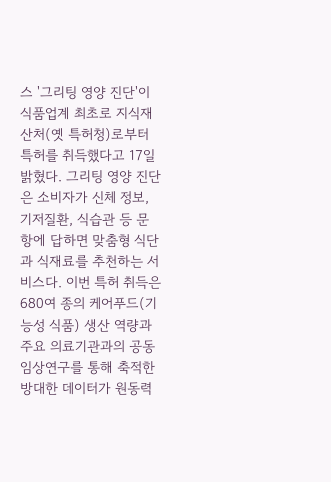스 '그리팅 영양 진단'이 식품업계 최초로 지식재산처(옛 특허청)로부터 특허를 취득했다고 17일 밝혔다. 그리팅 영양 진단은 소비자가 신체 정보, 기저질환, 식습관 등 문항에 답하면 맞춤형 식단과 식재료를 추천하는 서비스다. 이번 특허 취득은 680여 종의 케어푸드(기능성 식품) 생산 역량과 주요 의료기관과의 공동 임상연구를 통해 축적한 방대한 데이터가 원동력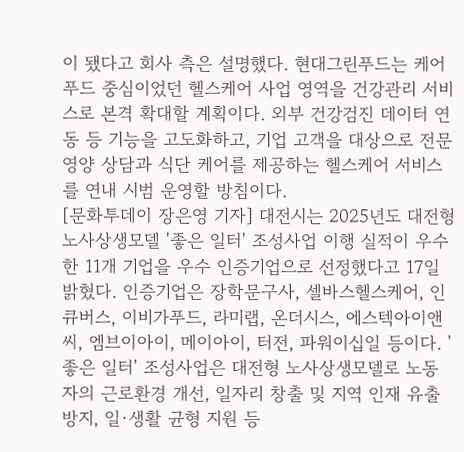이 됐다고 회사 측은 설명했다. 현대그린푸드는 케어푸드 중심이었던 헬스케어 사업 영역을 건강관리 서비스로 본격 확대할 계획이다. 외부 건강검진 데이터 연동 등 기능을 고도화하고, 기업 고객을 대상으로 전문 영양 상담과 식단 케어를 제공하는 헬스케어 서비스를 연내 시범 운영할 방침이다.
[문화투데이 장은영 기자] 대전시는 2025년도 대전형 노사상생모델 '좋은 일터' 조성사업 이행 실적이 우수한 11개 기업을 우수 인증기업으로 선정했다고 17일 밝혔다. 인증기업은 장학문구사, 셀바스헬스케어, 인큐버스, 이비가푸드, 라미랩, 온더시스, 에스텍아이앤씨, 엠브이아이, 메이아이, 터전, 파워이십일 등이다. '좋은 일터' 조성사업은 대전형 노사상생모델로 노동자의 근로환경 개선, 일자리 창출 및 지역 인재 유출 방지, 일·생활 균형 지원 등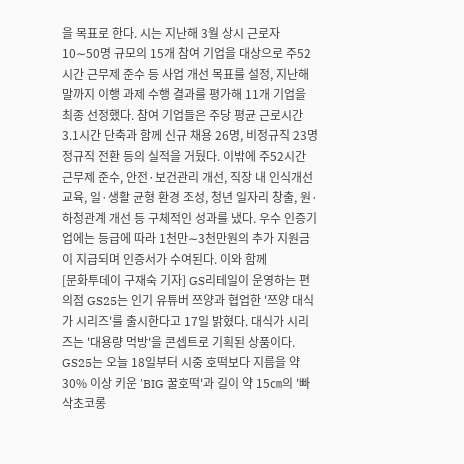을 목표로 한다. 시는 지난해 3월 상시 근로자 10∼50명 규모의 15개 참여 기업을 대상으로 주52시간 근무제 준수 등 사업 개선 목표를 설정, 지난해 말까지 이행 과제 수행 결과를 평가해 11개 기업을 최종 선정했다. 참여 기업들은 주당 평균 근로시간 3.1시간 단축과 함께 신규 채용 26명, 비정규직 23명 정규직 전환 등의 실적을 거뒀다. 이밖에 주52시간 근무제 준수, 안전·보건관리 개선, 직장 내 인식개선 교육, 일·생활 균형 환경 조성, 청년 일자리 창출, 원·하청관계 개선 등 구체적인 성과를 냈다. 우수 인증기업에는 등급에 따라 1천만∼3천만원의 추가 지원금이 지급되며 인증서가 수여된다. 이와 함께
[문화투데이 구재숙 기자] GS리테일이 운영하는 편의점 GS25는 인기 유튜버 쯔양과 협업한 '쯔양 대식가 시리즈'를 출시한다고 17일 밝혔다. 대식가 시리즈는 '대용량 먹방'을 콘셉트로 기획된 상품이다. GS25는 오늘 18일부터 시중 호떡보다 지름을 약 30% 이상 키운 'BIG 꿀호떡'과 길이 약 15㎝의 '빠삭초코롱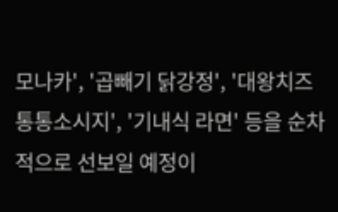모나카', '곱빼기 닭강정', '대왕치즈통통소시지', '기내식 라면' 등을 순차적으로 선보일 예정이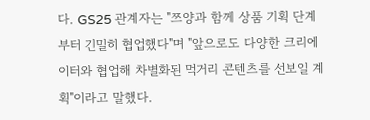다. GS25 관계자는 "쯔양과 함께 상품 기획 단계부터 긴밀히 협업했다"며 "앞으로도 다양한 크리에이터와 협업해 차별화된 먹거리 콘텐츠를 선보일 계획"이라고 말했다.